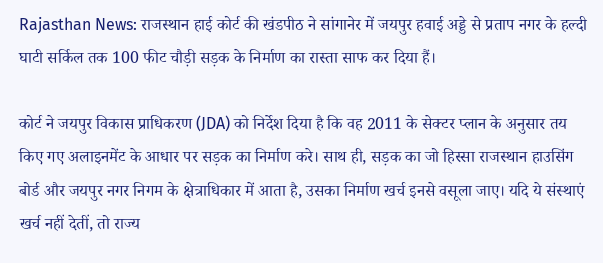Rajasthan News: राजस्थान हाई कोर्ट की खंडपीठ ने सांगानेर में जयपुर हवाई अड्डे से प्रताप नगर के हल्दी घाटी सर्किल तक 100 फीट चौड़ी सड़क के निर्माण का रास्ता साफ कर दिया हैं।

कोर्ट ने जयपुर विकास प्राधिकरण (JDA) को निर्देश दिया है कि वह 2011 के सेक्टर प्लान के अनुसार तय किए गए अलाइनमेंट के आधार पर सड़क का निर्माण करे। साथ ही, सड़क का जो हिस्सा राजस्थान हाउसिंग बोर्ड और जयपुर नगर निगम के क्षेत्राधिकार में आता है, उसका निर्माण खर्च इनसे वसूला जाए। यदि ये संस्थाएं खर्च नहीं देतीं, तो राज्य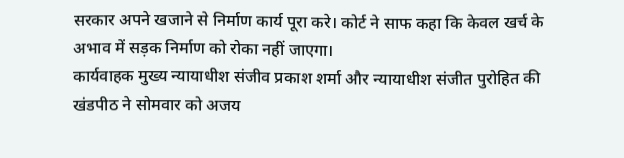सरकार अपने खजाने से निर्माण कार्य पूरा करे। कोर्ट ने साफ कहा कि केवल खर्च के अभाव में सड़क निर्माण को रोका नहीं जाएगा।
कार्यवाहक मुख्य न्यायाधीश संजीव प्रकाश शर्मा और न्यायाधीश संजीत पुरोहित की खंडपीठ ने सोमवार को अजय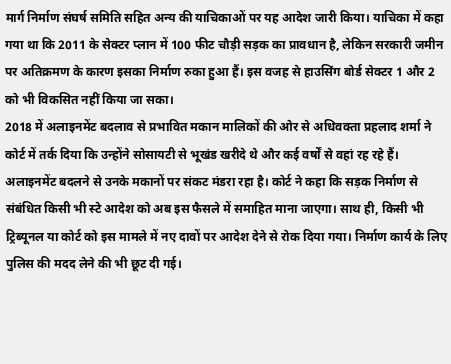मार्ग निर्माण संघर्ष समिति सहित अन्य की याचिकाओं पर यह आदेश जारी किया। याचिका में कहा गया था कि 2011 के सेक्टर प्लान में 100 फीट चौड़ी सड़क का प्रावधान है, लेकिन सरकारी जमीन पर अतिक्रमण के कारण इसका निर्माण रुका हुआ हैं। इस वजह से हाउसिंग बोर्ड सेक्टर 1 और 2 को भी विकसित नहीं किया जा सका।
2018 में अलाइनमेंट बदलाव से प्रभावित मकान मालिकों की ओर से अधिवक्ता प्रहलाद शर्मा ने कोर्ट में तर्क दिया कि उन्होंने सोसायटी से भूखंड खरीदे थे और कई वर्षों से वहां रह रहे हैं। अलाइनमेंट बदलने से उनके मकानों पर संकट मंडरा रहा है। कोर्ट ने कहा कि सड़क निर्माण से संबंधित किसी भी स्टे आदेश को अब इस फैसले में समाहित माना जाएगा। साथ ही, किसी भी ट्रिब्यूनल या कोर्ट को इस मामले में नए दावों पर आदेश देने से रोक दिया गया। निर्माण कार्य के लिए पुलिस की मदद लेने की भी छूट दी गई।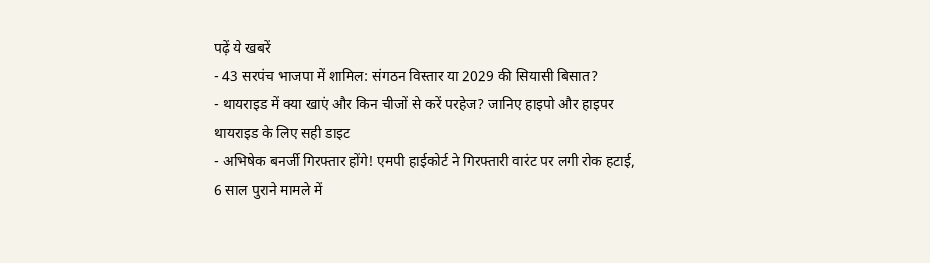पढ़ें ये खबरें
- 43 सरपंच भाजपा में शामिल: संगठन विस्तार या 2029 की सियासी बिसात?
- थायराइड में क्या खाएं और किन चीजों से करें परहेज? जानिए हाइपो और हाइपर थायराइड के लिए सही डाइट
- अभिषेक बनर्जी गिरफ्तार होंगे! एमपी हाईकोर्ट ने गिरफ्तारी वारंट पर लगी रोक हटाई, 6 साल पुराने मामले में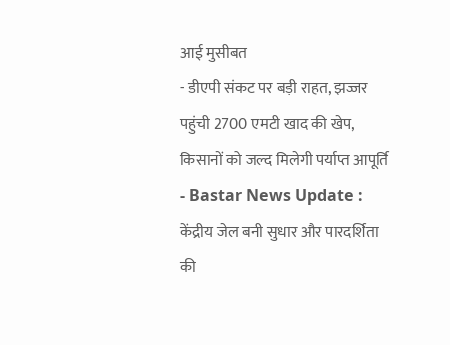आई मुसीबत
- डीएपी संकट पर बड़ी राहत, झज्जर पहुंची 2700 एमटी खाद की खेप, किसानों को जल्द मिलेगी पर्याप्त आपूर्ति
- Bastar News Update : केंद्रीय जेल बनी सुधार और पारदर्शिता की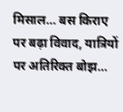मिसाल… बस किराए पर बढ़ा विवाद, यात्रियों पर अतिरिक्त बोझ…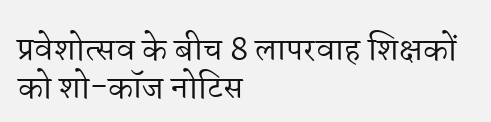प्रवेशोत्सव के बीच 8 लापरवाह शिक्षकों को शो-कॉज नोटिस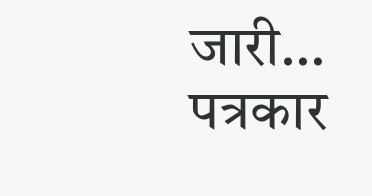जारी… पत्रकार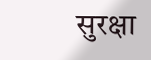सुरक्षा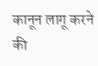कानून लागू करने की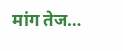मांग तेज…